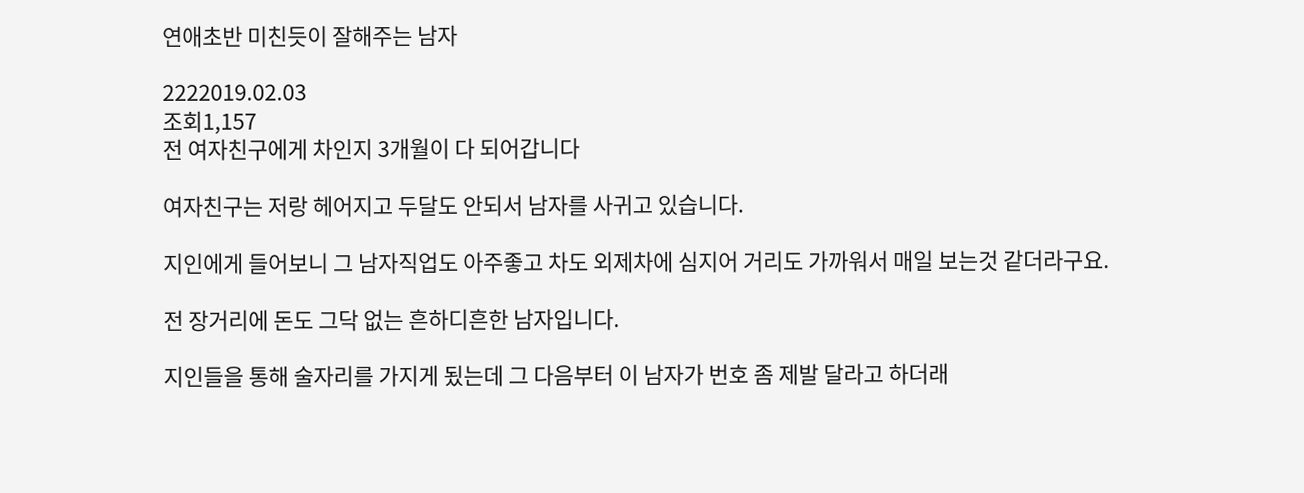연애초반 미친듯이 잘해주는 남자

2222019.02.03
조회1,157
전 여자친구에게 차인지 3개월이 다 되어갑니다

여자친구는 저랑 헤어지고 두달도 안되서 남자를 사귀고 있습니다.

지인에게 들어보니 그 남자직업도 아주좋고 차도 외제차에 심지어 거리도 가까워서 매일 보는것 같더라구요.

전 장거리에 돈도 그닥 없는 흔하디흔한 남자입니다.

지인들을 통해 술자리를 가지게 됬는데 그 다음부터 이 남자가 번호 좀 제발 달라고 하더래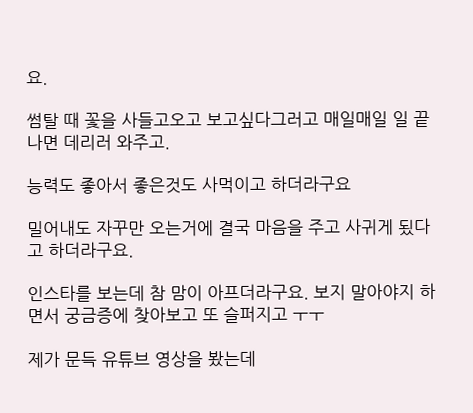요.

썸탈 때 꽃을 사들고오고 보고싶다그러고 매일매일 일 끝나면 데리러 와주고.

능력도 좋아서 좋은것도 사먹이고 하더라구요

밀어내도 자꾸만 오는거에 결국 마음을 주고 사귀게 됬다고 하더라구요.

인스타를 보는데 참 맘이 아프더라구요. 보지 말아야지 하면서 궁금증에 찾아보고 또 슬퍼지고 ㅜㅜ

제가 문득 유튜브 영상을 봤는데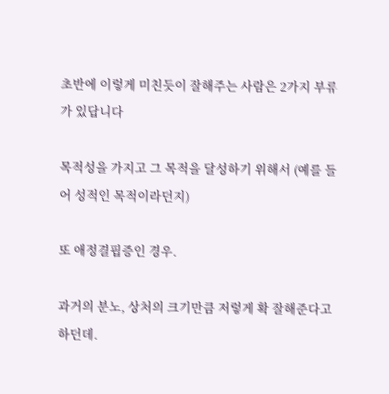초반에 이렇게 미친듯이 잘해주는 사람은 2가지 부류가 있답니다

목적성을 가지고 그 목적을 달성하기 위해서 (예를 들어 성적인 목적이라던지)

또 애정결핍증인 경우.

과거의 분노, 상처의 크기만큼 저렇게 확 잘해준다고 하던데.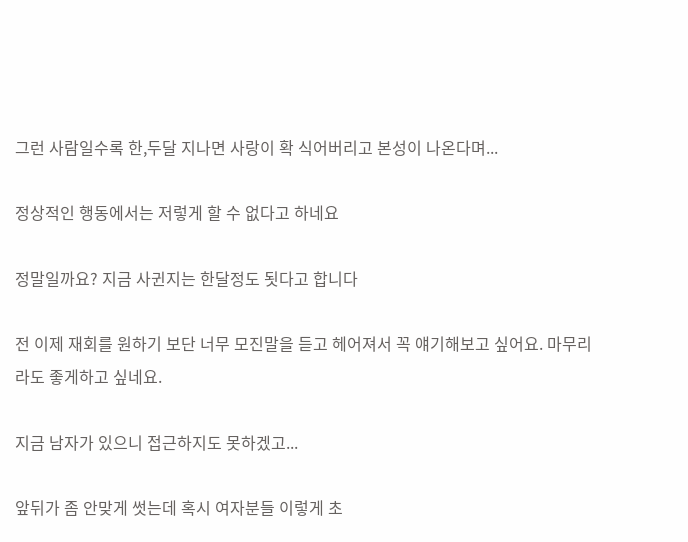그런 사람일수록 한,두달 지나면 사랑이 확 식어버리고 본성이 나온다며...

정상적인 행동에서는 저렇게 할 수 없다고 하네요

정말일까요? 지금 사귄지는 한달정도 됫다고 합니다

전 이제 재회를 원하기 보단 너무 모진말을 듣고 헤어져서 꼭 얘기해보고 싶어요. 마무리라도 좋게하고 싶네요.

지금 남자가 있으니 접근하지도 못하겠고...

앞뒤가 좀 안맞게 썻는데 혹시 여자분들 이렇게 초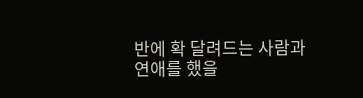반에 확 달려드는 사람과 연애를 했을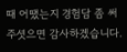때 어땠는지 경험담 좀 써주셧으면 감사하겠습니다.